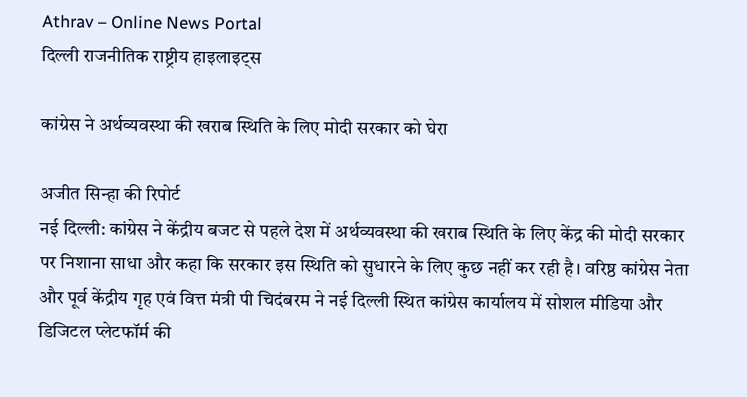Athrav – Online News Portal
दिल्ली राजनीतिक राष्ट्रीय हाइलाइट्स

कांग्रेस ने अर्थव्यवस्था की खराब स्थिति के लिए मोदी सरकार को घेरा

अजीत सिन्हा की रिपोर्ट
नई दिल्ली: कांग्रेस ने केंद्रीय बजट से पहले देश में अर्थव्यवस्था की खराब स्थिति के लिए केंद्र की मोदी सरकार पर निशाना साधा और कहा कि सरकार इस स्थिति को सुधारने के लिए कुछ नहीं कर रही है। वरिष्ठ कांग्रेस नेता और पूर्व केंद्रीय गृह एवं वित्त मंत्री पी चिदंबरम ने नई दिल्ली स्थित कांग्रेस कार्यालय में सोशल मीडिया और डिजिटल प्लेटफॉर्म की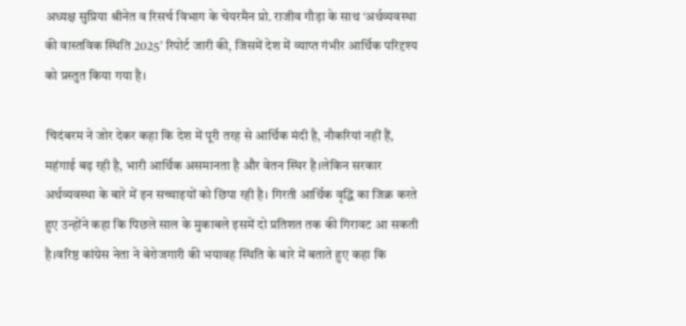अध्यक्ष सुप्रिया श्रीनेत व रिसर्च विभाग के चेयरमैन प्रो. राजीव गौड़ा के साथ ‘अर्थव्यवस्था की वास्तविक स्थिति 2025’ रिपोर्ट जारी की, जिसमें देश में व्याप्त गंभीर आर्थिक परिदृश्य को प्रस्तुत किया गया है।

चिदंबरम ने जोर देकर कहा कि देश में पूरी तरह से आर्थिक मंदी है, नौकरियां नहीं हैं, महंगाई बढ़ रही है, भारी आर्थिक असमानता है और वेतन स्थिर है।लेकिन सरकार अर्थव्यवस्था के बारे में इन सच्चाइयों को छिपा रही है। गिरती आर्थिक वृद्धि का जिक्र करते हुए उन्होंने कहा कि पिछले साल के मुकाबले इसमें दो प्रतिशत तक की गिरावट आ सकती है।वरिष्ठ कांग्रेस नेता ने बेरोजगारी की भयावह स्थिति के बारे में बताते हुए कहा कि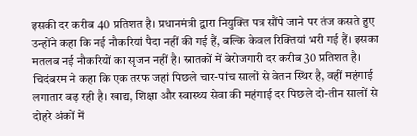इसकी दर करीब 40 प्रतिशत है। प्रधानमंत्री द्वारा नियुक्ति पत्र सौंपे जाने पर तंज कसते हुए उन्होंने कहा कि नई नौकरियां पैदा नहीं की गई हैं, बल्कि केवल रिक्तियां भरी गई हैं। इसका मतलब नई नौकरियों का सृजन नहीं है। स्नातकों में बेरोजगारी दर करीब 30 प्रतिशत है। चिदंबरम ने कहा कि एक तरफ जहां पिछले चार-पांच सालों से वेतन स्थिर है, वहीं महंगाई लगातार बढ़ रही है। खाद्य, शिक्षा और स्वास्थ्य सेवा की महंगाई दर पिछले दो-तीन सालों से दोहरे अंकों में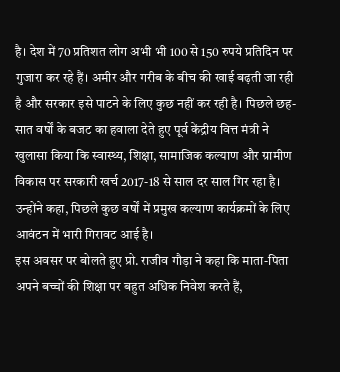है। देश में 70 प्रतिशत लोग अभी भी 100 से 150 रुपये प्रतिदिन पर गुजारा कर रहे हैं। अमीर और गरीब के बीच की खाई बढ़ती जा रही है और सरकार इसे पाटने के लिए कुछ नहीं कर रही है। पिछले छह-सात वर्षों के बजट का हवाला देते हुए पूर्व केंद्रीय वित्त मंत्री ने खुलासा किया कि स्वास्थ्य, शिक्षा, सामाजिक कल्याण और ग्रामीण विकास पर सरकारी खर्च 2017-18 से साल दर साल गिर रहा है। उन्होंने कहा, पिछले कुछ वर्षों में प्रमुख कल्याण कार्यक्रमों के लिए आवंटन में भारी गिरावट आई है।
इस अवसर पर बोलते हुए प्रो. राजीव गौड़ा ने कहा कि माता-पिता अपने बच्चों की शिक्षा पर बहुत अधिक निवेश करते हैं,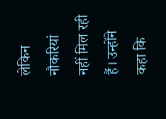लेकिन नौकरियां नहीं मिल रही हैं। उन्होंने कहा कि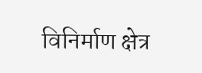विनिर्माण क्षेत्र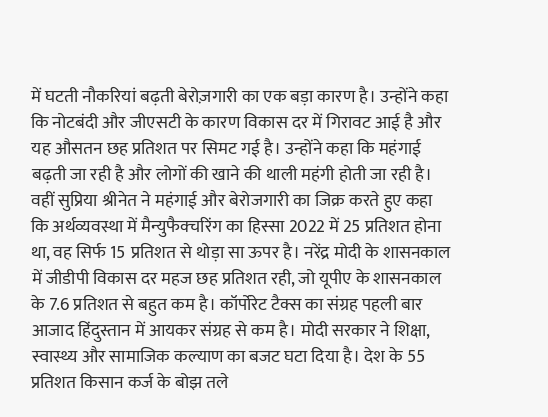में घटती नौकरियां बढ़ती बेरोज़गारी का एक बड़ा कारण है। उन्होंने कहा कि नोटबंदी और जीएसटी के कारण विकास दर में गिरावट आई है और यह औसतन छह प्रतिशत पर सिमट गई है। उन्होंने कहा कि महंगाई बढ़ती जा रही है और लोगों की खाने की थाली महंगी होती जा रही है। वहीं सुप्रिया श्रीनेत ने महंगाई और बेरोजगारी का जिक्र करते हुए कहा कि अर्थव्यवस्था में मैन्युफैक्चरिंग का हिस्सा 2022 में 25 प्रतिशत होना था, वह सिर्फ 15 प्रतिशत से थोड़ा सा ऊपर है। नरेंद्र मोदी के शासनकाल में जीडीपी विकास दर महज छह प्रतिशत रही, जो यूपीए के शासनकाल के 7.6 प्रतिशत से बहुत कम है। कॉर्पोरेट टैक्स का संग्रह पहली बार आजाद हिंदुस्तान में आयकर संग्रह से कम है। मोदी सरकार ने शिक्षा, स्वास्थ्य और सामाजिक कल्याण का बजट घटा दिया है। देश के 55 प्रतिशत किसान कर्ज के बोझ तले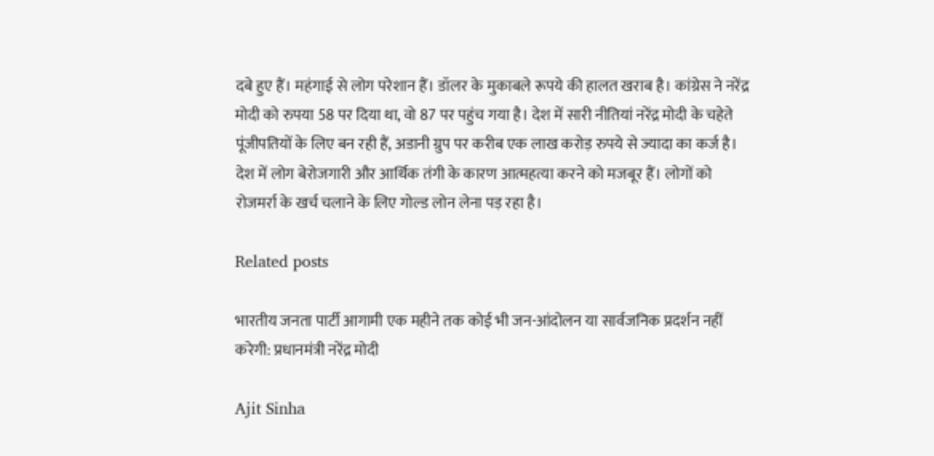दबे हुए हैं। महंगाई से लोग परेशान हैं। डॉलर के मुकाबले रूपये की हालत खराब है। कांग्रेस ने नरेंद्र मोदी को रुपया 58 पर दिया था, वो 87 पर पहुंच गया है। देश में सारी नीतियां नरेंद्र मोदी के चहेते पूंजीपतियों के लिए बन रही हैं, अडानी ग्रुप पर करीब एक लाख करोड़ रुपये से ज्यादा का कर्ज है। देश में लोग बेरोजगारी और आर्थिक तंगी के कारण आत्महत्या करने को मजबूर हैं। लोगों को रोजमर्रा के खर्च चलाने के लिए गोल्ड लोन लेना पड़ रहा है।

Related posts

भारतीय जनता पार्टी आगामी एक महीने तक कोई भी जन-आंदोलन या सार्वजनिक प्रदर्शन नहीं करेगी: प्रधानमंत्री नरेंद्र मोदी

Ajit Sinha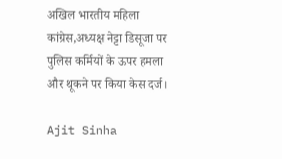अखिल भारतीय महिला कांग्रेस,अध्यक्ष नेट्टा डिसूजा पर पुलिस कर्मियों के ऊपर हमला और थूकने पर किया केस दर्ज।

Ajit Sinha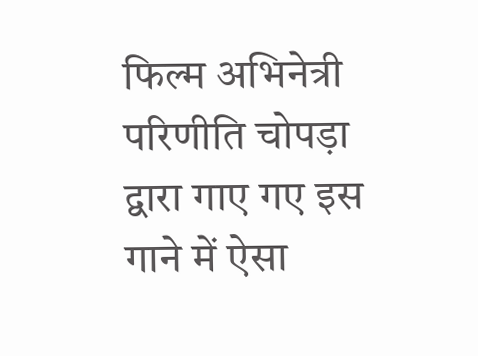फिल्म अभिनेत्री परिणीति चोपड़ा द्वारा गाए गए इस गाने में ऐसा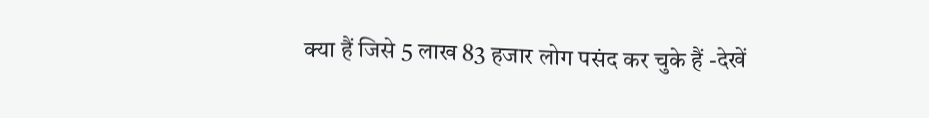क्या हैं जिसे 5 लाख 83 हजार लोग पसंद कर चुके हैं -देखें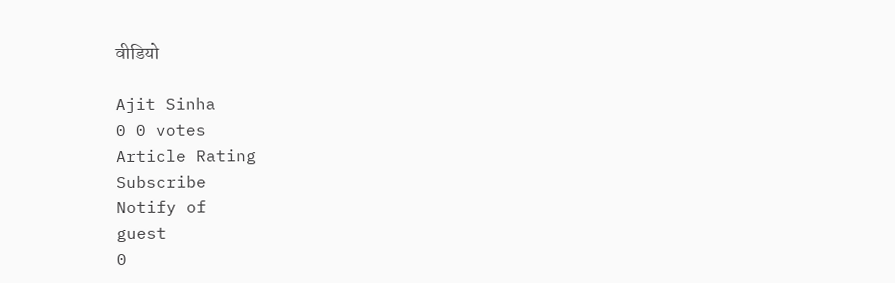वीडियो

Ajit Sinha
0 0 votes
Article Rating
Subscribe
Notify of
guest
0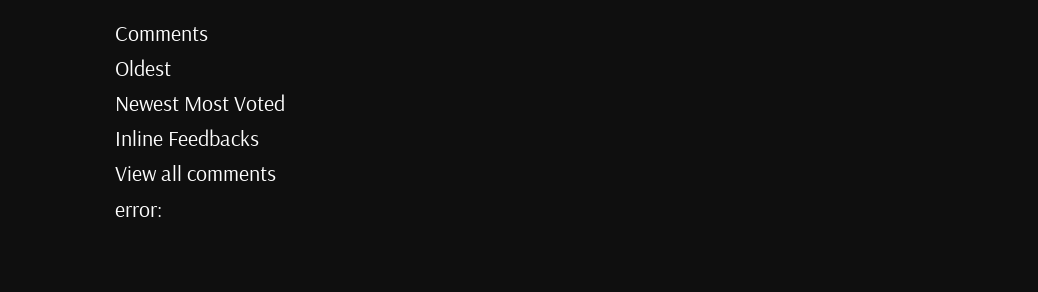Comments
Oldest
Newest Most Voted
Inline Feedbacks
View all comments
error: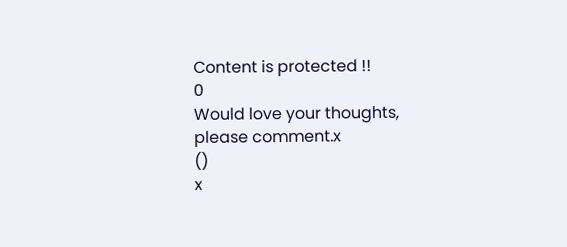Content is protected !!
0
Would love your thoughts, please comment.x
()
x